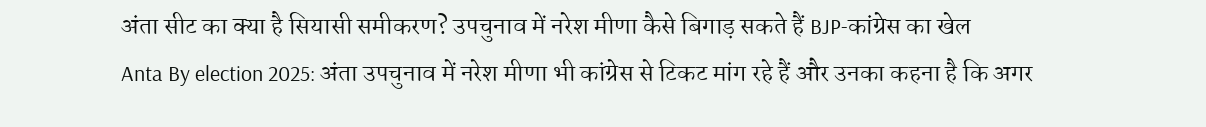अंता सीट का क्या है सियासी समीकरण? उपचुनाव में नरेश मीणा कैसे बिगाड़ सकते हैं BJP-कांग्रेस का खेल
Anta By election 2025: अंता उपचुनाव में नरेश मीणा भी कांग्रेस से टिकट मांग रहे हैं और उनका कहना है कि अगर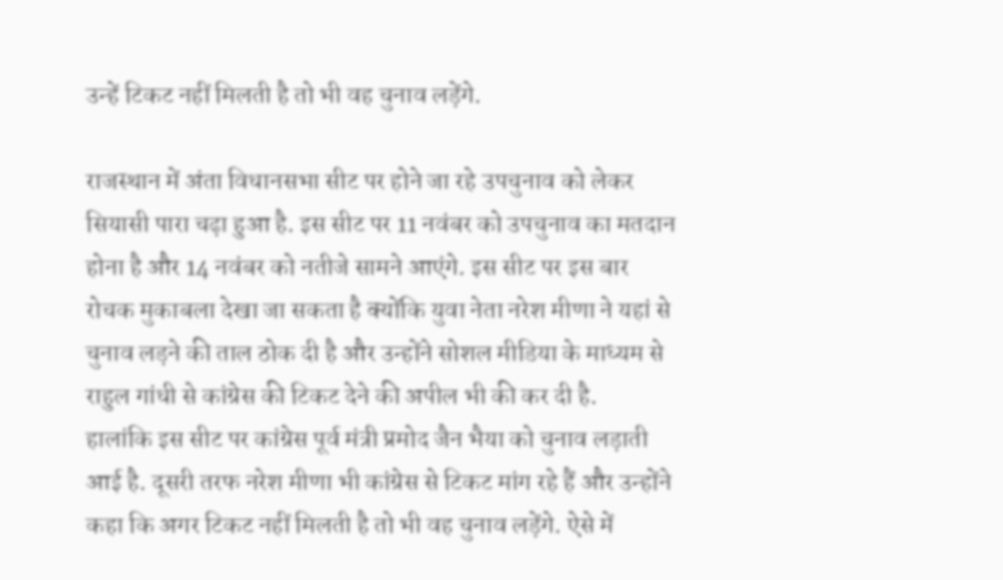उन्हें टिकट नहीं मिलती है तो भी वह चुनाव लड़ेंगे.

राजस्थान में अंता विधानसभा सीट पर होने जा रहे उपचुनाव को लेकर सियासी पारा चढ़ा हुआ है. इस सीट पर 11 नवंबर को उपचुनाव का मतदान होना है और 14 नवंबर को नतीजे सामने आएंगे. इस सीट पर इस बार रोचक मुकाबला देखा जा सकता है क्योंकि युवा नेता नरेश मीणा ने यहां से चुनाव लड़ने की ताल ठोक दी है और उन्होंने सोशल मीडिया के माध्यम से राहुल गांधी से कांग्रेस की टिकट देने की अपील भी की कर दी है.
हालांकि इस सीट पर कांग्रेस पूर्व मंत्री प्रमोद जैन भैया को चुनाव लड़ाती आई है. दूसरी तरफ नरेश मीणा भी कांग्रेस से टिकट मांग रहे हैं और उन्होंने कहा कि अगर टिकट नहीं मिलती है तो भी वह चुनाव लड़ेंगे. ऐसे में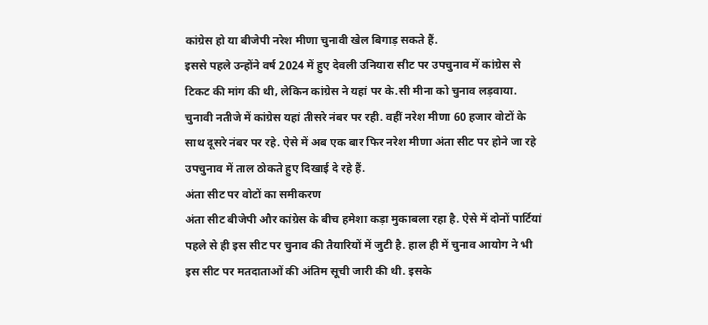कांग्रेस हो या बीजेपी नरेश मीणा चुनावी खेल बिगाड़ सकते हैं.
इससे पहले उन्होंने वर्ष 2024 में हुए देवली उनियारा सीट पर उपचुनाव में कांग्रेस से टिकट की मांग की थी, लेकिन कांग्रेस ने यहां पर के.सी मीना को चुनाव लड़वाया. चुनावी नतीजे में कांग्रेस यहां तीसरे नंबर पर रही. वहीं नरेश मीणा 60 हजार वोटों के साथ दूसरे नंबर पर रहे. ऐसे में अब एक बार फिर नरेश मीणा अंता सीट पर होने जा रहे उपचुनाव में ताल ठोकते हुए दिखाई दे रहे हैं.
अंता सीट पर वोटों का समीकरण
अंता सीट बीजेपी और कांग्रेस के बीच हमेशा कड़ा मुकाबला रहा है. ऐसे में दोनों पार्टियां पहले से ही इस सीट पर चुनाव की तैयारियों में जुटी है. हाल ही में चुनाव आयोग ने भी इस सीट पर मतदाताओं की अंतिम सूची जारी की थी. इसके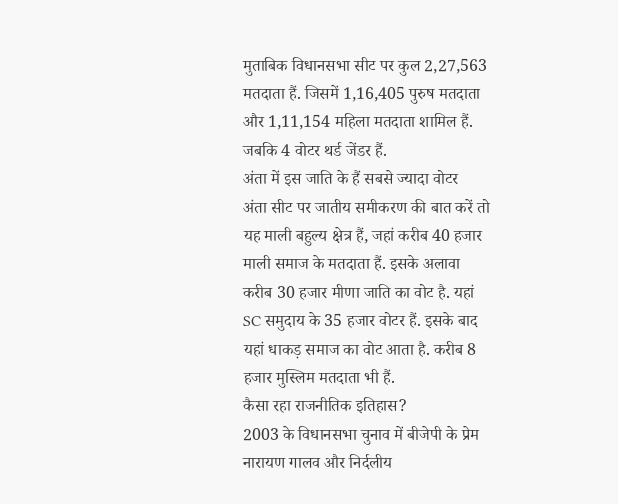मुताबिक विधानसभा सीट पर कुल 2,27,563 मतदाता हैं. जिसमें 1,16,405 पुरुष मतदाता और 1,11,154 महिला मतदाता शामिल हैं. जबकि 4 वोटर थर्ड जेंडर हैं.
अंता में इस जाति के हैं सबसे ज्यादा वोटर
अंता सीट पर जातीय समीकरण की बात करें तो यह माली बहुल्य क्षेत्र हैं, जहां करीब 40 हजार माली समाज के मतदाता हैं. इसके अलावा करीब 30 हजार मीणा जाति का वोट है. यहां SC समुदाय के 35 हजार वोटर हैं. इसके बाद यहां धाकड़ समाज का वोट आता है. करीब 8 हजार मुस्लिम मतदाता भी हैं.
कैसा रहा राजनीतिक इतिहास?
2003 के विधानसभा चुनाव में बीजेपी के प्रेम नारायण गालव और निर्दलीय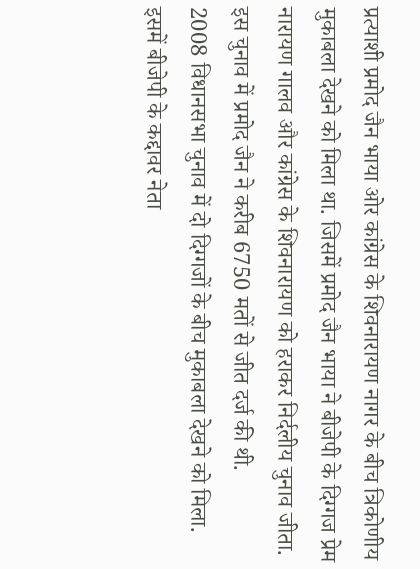प्रत्याशी प्रमोद जैन भाया ओर कांग्रेस के शिवनारायण नागर के बीच त्रिकोणीय मुकाबला देखने को मिला था. जिसमें प्रमोद जैन भाया ने बीजेपी के दिग्गज प्रेम नारायण गालव और कांग्रेस के शिवनारायण को हराकर निर्दलीय चुनाव जीता. इस चुनाव में प्रमोद जैन ने करीब 6750 मतों से जीत दर्ज की थी.
2008 विधानसभा चुनाव में दो दिग्गजों के बीच मुकाबला देखने को मिला. इसमें बीजेपी के कद्दावर नेता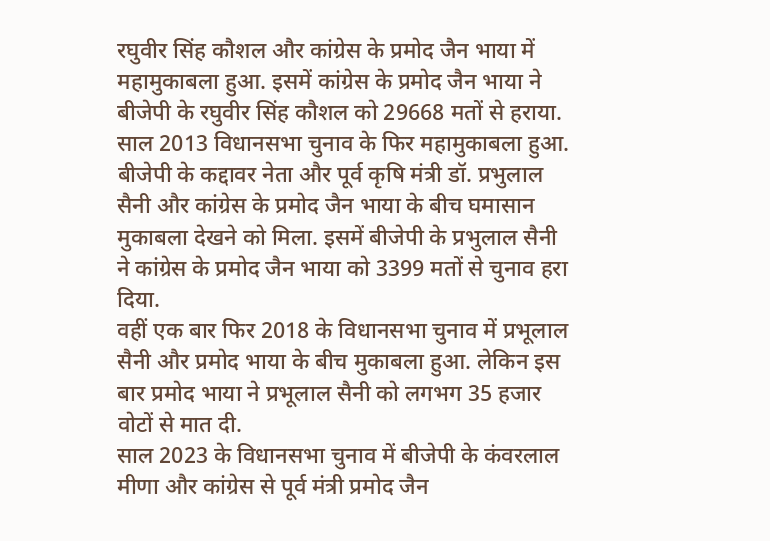रघुवीर सिंह कौशल और कांग्रेस के प्रमोद जैन भाया में महामुकाबला हुआ. इसमें कांग्रेस के प्रमोद जैन भाया ने बीजेपी के रघुवीर सिंह कौशल को 29668 मतों से हराया.
साल 2013 विधानसभा चुनाव के फिर महामुकाबला हुआ. बीजेपी के कद्दावर नेता और पूर्व कृषि मंत्री डॉ. प्रभुलाल सैनी और कांग्रेस के प्रमोद जैन भाया के बीच घमासान मुकाबला देखने को मिला. इसमें बीजेपी के प्रभुलाल सैनी ने कांग्रेस के प्रमोद जैन भाया को 3399 मतों से चुनाव हरा दिया.
वहीं एक बार फिर 2018 के विधानसभा चुनाव में प्रभूलाल सैनी और प्रमोद भाया के बीच मुकाबला हुआ. लेकिन इस बार प्रमोद भाया ने प्रभूलाल सैनी को लगभग 35 हजार वोटों से मात दी.
साल 2023 के विधानसभा चुनाव में बीजेपी के कंवरलाल मीणा और कांग्रेस से पूर्व मंत्री प्रमोद जैन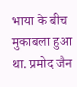भाया के बीच मुकाबला हुआ था. प्रमोद जैन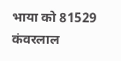भाया को 81529 कंवरलाल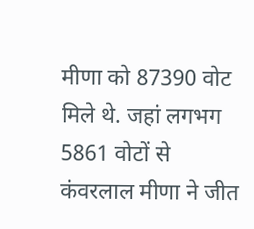मीणा को 87390 वोट मिले थे. जहां लगभग 5861 वोटों से कंवरलाल मीणा ने जीत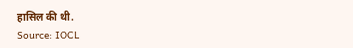हासिल की थी.
Source: IOCL